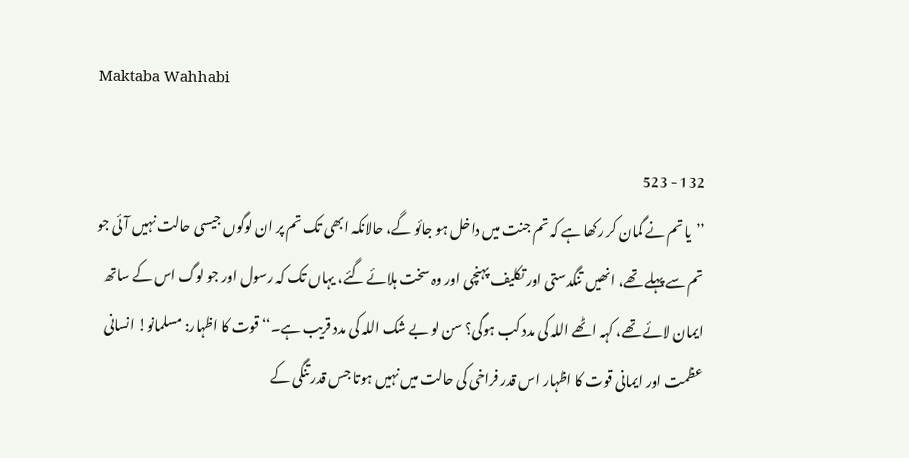Maktaba Wahhabi

132 - 523
’’یا تم نے گمان کر رکھا ہے کہ تم جنت میں داخل ہو جائو گے، حالانکہ ابھی تک تم پر ان لوگوں جیسی حالت نہیں آئی جو تم سے پہلے تھے، انھیں تنگدستی اور تکلیف پہنچی اور وہ سخت ہلائے گئے، یہاں تک کہ رسول اور جو لوگ اس کے ساتھ ایمان لائے تھے، کہہ اٹھے اللہ کی مدد کب ہوگی؟ سن لو بے شک اللہ کی مدد قریب ہے۔‘‘ قوت کا اظہار: مسلمانو! انسانی عظمت اور ایمانی قوت کا اظہار اس قدر فراخی کی حالت میں نہیں ہوتا جس قدر تنگی کے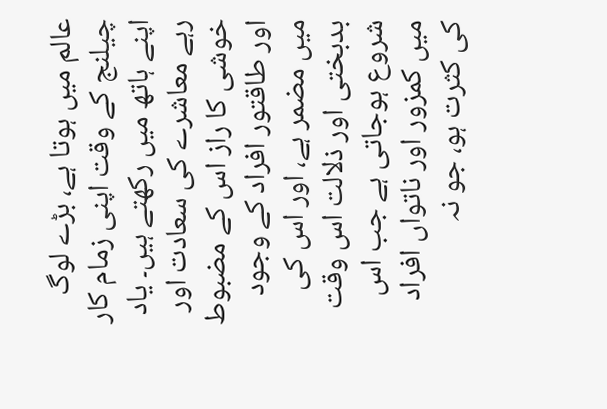عالم میں ہوتا ہے، بڑے لوگ چیلنج کے وقت اپنی زمام کار اپنے ہاتھ میں رکھتے ہیں۔ یاد رہے معاشرے کی سعادت اور خوشی کا راز اس کے مضبوط اور طاقتور افراد کے وجود میں مضمر ہے، اور اس کی بدبختی اور ذلالت اس وقت شروع ہوجاتی ہے جب اس میں کمزور اور ناتواں افراد کی کثرت ہو، جو نہ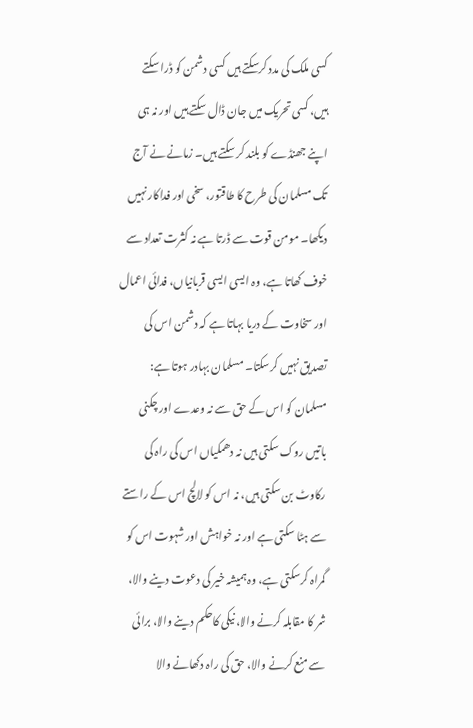کسی ملک کی مدد کرسکتے ہیں کسی دشمن کو ڈرا سکتے ہیں، کسی تحریک میں جان ڈال سکتے ہیں اور نہ ہی اپنے جھنڈے کو بلند کر سکتے ہیں۔ زمانے نے آج تک مسلمان کی طرح کا طاقتور، سخی اور فداکار نہیں دیکھا۔ مومن قوت سے ڈرتا ہے نہ کثرت تعداد سے خوف کھاتا ہے، وہ ایسی ایسی قربانیاں، فدائی اعمال اور سخاوت کے دریا بہاتا ہے کہ دشمن اس کی تصدیق نہیں کرسکتا۔ مسلمان بہادر ہوتا ہے: مسلمان کو اس کے حق سے نہ وعدے اور چکنی باتیں روک سکتی ہیں نہ دھمکیاں اس کی راہ کی رکاوٹ بن سکتی ہیں، نہ اس کو لالچ اس کے راستے سے ہٹا سکتی ہے اور نہ خواہش اور شہوت اس کو گمراہ کرسکتی ہے، وہ ہمیشہ خیر کی دعوت دینے والا، شر کا مقابلہ کرنے والا، نیکی کاحکم دینے والا، برائی سے منع کرنے والا، حق کی راہ دکھانے والا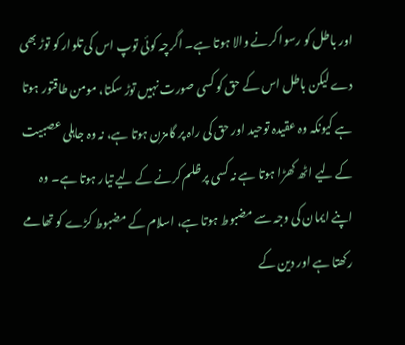اور باطل کو رسوا کرنے والا ہوتا ہے۔ اگرچہ کوئی توپ اس کی تلوار کو توڑ بھی دے لیکن باطل اس کے حق کو کسی صورت نہیں توڑ سکتا، مومن طاقتور ہوتا ہے کیونکہ وہ عقیدہ توحید اور حق کی راہ پر گامزن ہوتا ہے، نہ وہ جاہلی عصبیت کے لیے اٹھ کھڑا ہوتا ہے نہ کسی پر ظلم کرنے کے لیے تیار ہوتا ہے۔ وہ اپنے ایمان کی وجہ سے مضبوط ہوتا ہے، اسلام کے مضبوط کڑے کو تھامے رکھتا ہے اور دین کے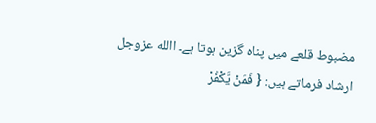مضبوط قلعے میں پناہ گزین ہوتا ہے۔ االله عزوجل ارشاد فرماتے ہیں: { فَمَنْ یَّکْفُرْ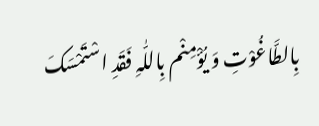بِالطَّاغُوْتِ وَ یُؤْمِنْم بِاللّٰہِ فَقَدِ اسْتَمْسَکَ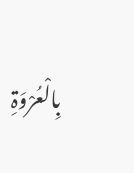بِالْعُرْوَۃِ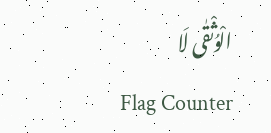الْوُثْقٰی لَا
Flag Counter